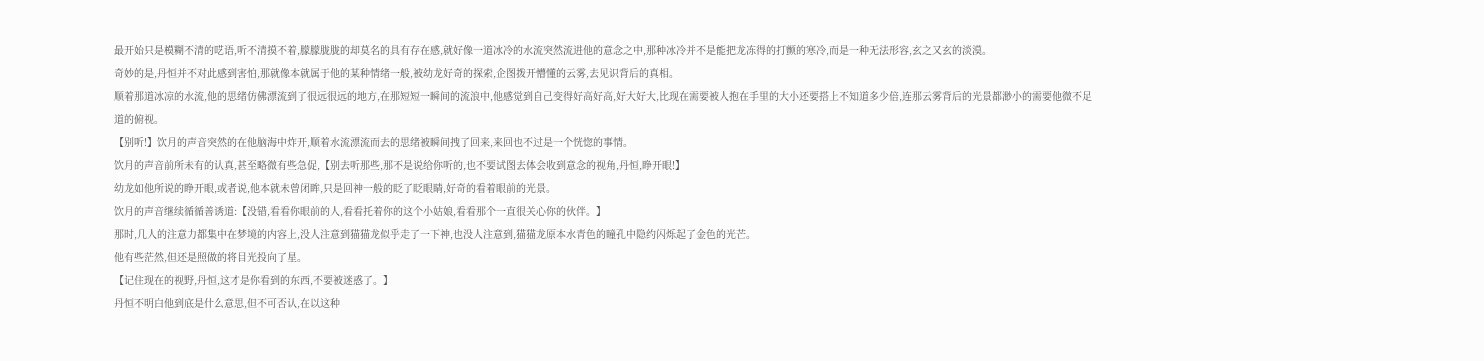最开始只是模糊不清的呓语,听不清摸不着,朦朦胧胧的却莫名的具有存在感,就好像一道冰冷的水流突然流进他的意念之中,那种冰冷并不是能把龙冻得的打颤的寒冷,而是一种无法形容,玄之又玄的淡漠。
奇妙的是,丹恒并不对此感到害怕,那就像本就属于他的某种情绪一般,被幼龙好奇的探索,企图拨开懵懂的云雾,去见识背后的真相。
顺着那道冰凉的水流,他的思绪仿佛漂流到了很远很远的地方,在那短短一瞬间的流浪中,他感觉到自己变得好高好高,好大好大,比现在需要被人抱在手里的大小还要搭上不知道多少倍,连那云雾背后的光景都渺小的需要他微不足道的俯视。
【别听!】饮月的声音突然的在他脑海中炸开,顺着水流漂流而去的思绪被瞬间拽了回来,来回也不过是一个恍惚的事情。
饮月的声音前所未有的认真,甚至略微有些急促,【别去听那些,那不是说给你听的,也不要试图去体会收到意念的视角,丹恒,睁开眼!】
幼龙如他所说的睁开眼,或者说,他本就未曾闭眸,只是回神一般的眨了眨眼睛,好奇的看着眼前的光景。
饮月的声音继续循循善诱道:【没错,看看你眼前的人,看看托着你的这个小姑娘,看看那个一直很关心你的伙伴。】
那时,几人的注意力都集中在梦境的内容上,没人注意到猫猫龙似乎走了一下神,也没人注意到,猫猫龙原本水青色的瞳孔中隐约闪烁起了金色的光芒。
他有些茫然,但还是照做的将目光投向了星。
【记住现在的视野,丹恒,这才是你看到的东西,不要被迷惑了。】
丹恒不明白他到底是什么意思,但不可否认,在以这种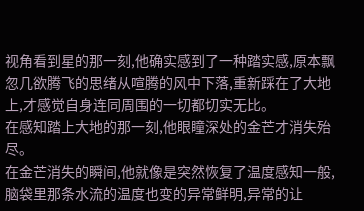视角看到星的那一刻,他确实感到了一种踏实感,原本飘忽几欲腾飞的思绪从喧腾的风中下落,重新踩在了大地上,才感觉自身连同周围的一切都切实无比。
在感知踏上大地的那一刻,他眼瞳深处的金芒才消失殆尽。
在金芒消失的瞬间,他就像是突然恢复了温度感知一般,脑袋里那条水流的温度也变的异常鲜明,异常的让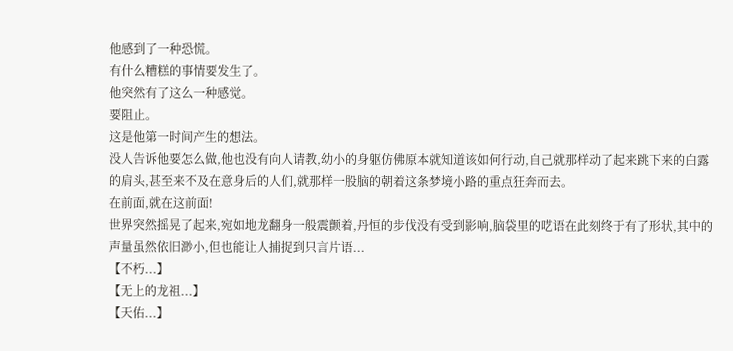他感到了一种恐慌。
有什么糟糕的事情要发生了。
他突然有了这么一种感觉。
要阻止。
这是他第一时间产生的想法。
没人告诉他要怎么做,他也没有向人请教,幼小的身躯仿佛原本就知道该如何行动,自己就那样动了起来跳下来的白露的肩头,甚至来不及在意身后的人们,就那样一股脑的朝着这条梦境小路的重点狂奔而去。
在前面,就在这前面!
世界突然摇晃了起来,宛如地龙翻身一般震颤着,丹恒的步伐没有受到影响,脑袋里的呓语在此刻终于有了形状,其中的声量虽然依旧渺小,但也能让人捕捉到只言片语...
【不朽...】
【无上的龙祖...】
【天佑...】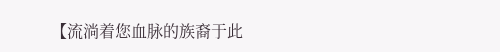【流淌着您血脉的族裔于此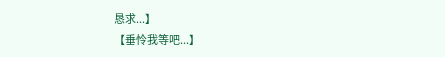恳求...】
【垂怜我等吧...】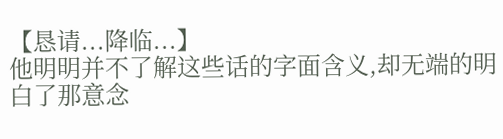【恳请...降临...】
他明明并不了解这些话的字面含义,却无端的明白了那意念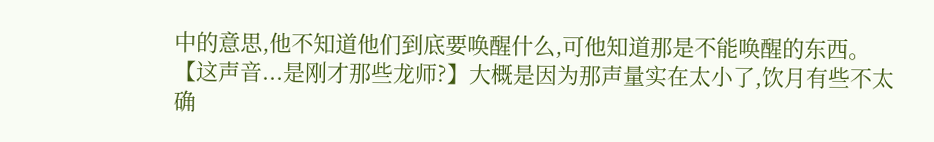中的意思,他不知道他们到底要唤醒什么,可他知道那是不能唤醒的东西。
【这声音...是刚才那些龙师?】大概是因为那声量实在太小了,饮月有些不太确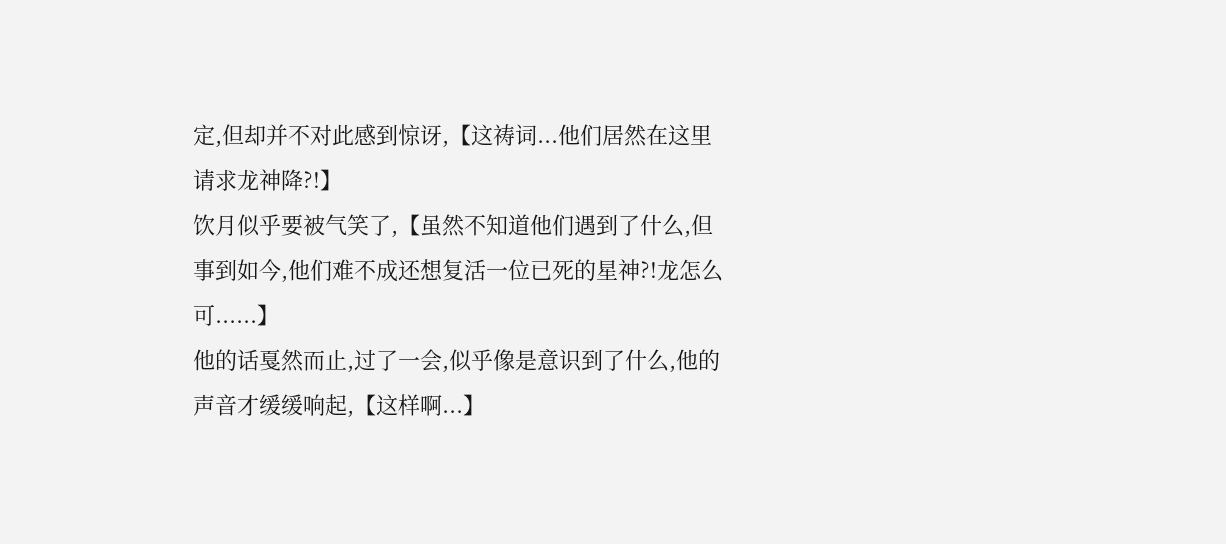定,但却并不对此感到惊讶,【这祷词...他们居然在这里请求龙神降?!】
饮月似乎要被气笑了,【虽然不知道他们遇到了什么,但事到如今,他们难不成还想复活一位已死的星神?!龙怎么可......】
他的话戛然而止,过了一会,似乎像是意识到了什么,他的声音才缓缓响起,【这样啊...】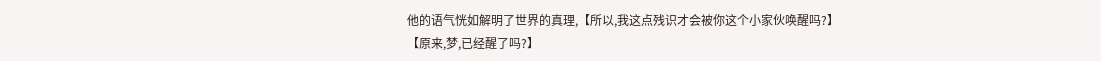他的语气恍如解明了世界的真理,【所以,我这点残识才会被你这个小家伙唤醒吗?】
【原来,梦,已经醒了吗?】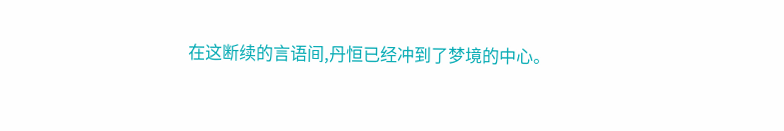在这断续的言语间,丹恒已经冲到了梦境的中心。